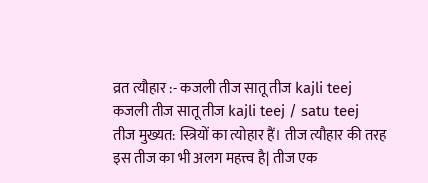व्रत त्यौहार :- कजली तीज सातू तीज kajli teej
कजली तीज सातू तीज kajli teej / satu teej
तीज मुख्यत: स्त्रियों का त्योहार हैं। तीज त्यौहार की तरह इस तीज का भी अलग महत्त्व है| तीज एक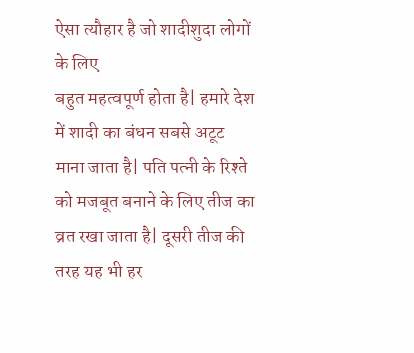ऐसा त्यौहार है जो शादीशुदा लोगों के लिए
बहुत महत्वपूर्ण होता है| हमारे देश में शादी का बंधन सबसे अटूट माना जाता है| पति पत्नी के रिश्ते को मजबूत बनाने के लिए तीज का व्रत रखा जाता है| दूसरी तीज की तरह यह भी हर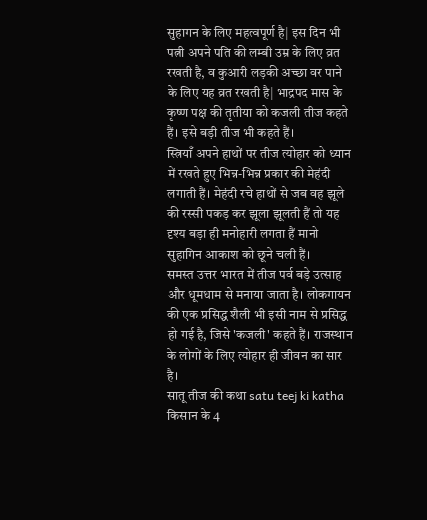सुहागन के लिए महत्वपूर्ण है| इस दिन भी पत्नी अपने पति की लम्बी उम्र के लिए व्रत रखती है, व कुआरी लड़की अच्छा वर पाने के लिए यह व्रत रखती है| भाद्रपद मास के कृष्ण पक्ष की तृतीया को कजली तीज कहते हैं। इसे बड़ी तीज भी कहते हैं।
स्त्रियाँ अपने हाथों पर तीज त्योहार को ध्यान में रखते हुए भिन्न-भिन्न प्रकार की मेहंदी लगाती हैं। मेहंदी रचे हाथों से जब वह झूले की रस्सी पकड़ कर झूला झूलती हैं तो यह दृश्य बड़ा ही मनोहारी लगता हैं मानो सुहागिन आकाश को छूने चली हैं।
समस्त उत्तर भारत में तीज पर्व बड़े उत्साह और धूमधाम से मनाया जाता है। लोकगायन की एक प्रसिद्ध शैली भी इसी नाम से प्रसिद्ध हो गई है, जिसे 'कजली' कहते हैं। राजस्थान के लोगों के लिए त्योहार ही जीवन का सार है।
सातू तीज की कथा satu teej ki katha
किसान के 4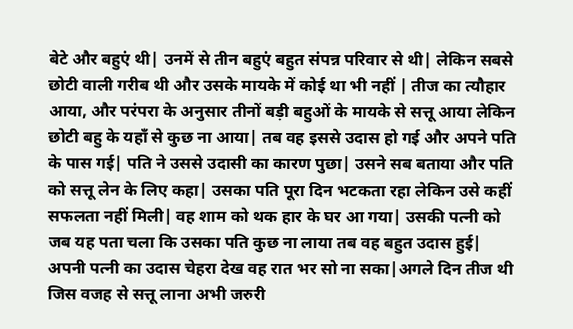बेटे और बहुएं थी| उनमें से तीन बहुएं बहुत संपन्न परिवार से थी| लेकिन सबसे छोटी वाली गरीब थी और उसके मायके में कोई था भी नहीं | तीज का त्यौहार आया, और परंपरा के अनुसार तीनों बड़ी बहुओं के मायके से सत्तू आया लेकिन छोटी बहु के यहाँ से कुछ ना आया| तब वह इससे उदास हो गई और अपने पति के पास गई| पति ने उससे उदासी का कारण पुछा| उसने सब बताया और पति को सत्तू लेन के लिए कहा| उसका पति पूरा दिन भटकता रहा लेकिन उसे कहीं सफलता नहीं मिली| वह शाम को थक हार के घर आ गया| उसकी पत्नी को जब यह पता चला कि उसका पति कुछ ना लाया तब वह बहुत उदास हुई| अपनी पत्नी का उदास चेहरा देख वह रात भर सो ना सका|अगले दिन तीज थी जिस वजह से सत्तू लाना अभी जरुरी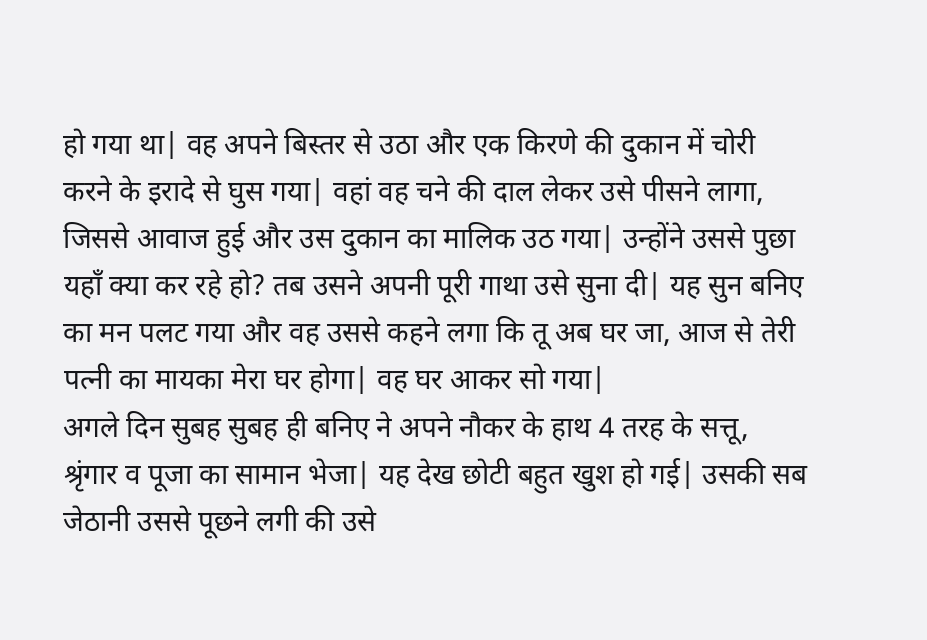हो गया था| वह अपने बिस्तर से उठा और एक किरणे की दुकान में चोरी करने के इरादे से घुस गया| वहां वह चने की दाल लेकर उसे पीसने लागा, जिससे आवाज हुई और उस दुकान का मालिक उठ गया| उन्होंने उससे पुछा यहाँ क्या कर रहे हो? तब उसने अपनी पूरी गाथा उसे सुना दी| यह सुन बनिए का मन पलट गया और वह उससे कहने लगा कि तू अब घर जा, आज से तेरी पत्नी का मायका मेरा घर होगा| वह घर आकर सो गया|
अगले दिन सुबह सुबह ही बनिए ने अपने नौकर के हाथ 4 तरह के सत्तू, श्रृंगार व पूजा का सामान भेजा| यह देख छोटी बहुत खुश हो गई| उसकी सब जेठानी उससे पूछने लगी की उसे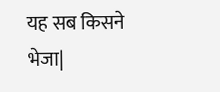यह सब किसने भेजा|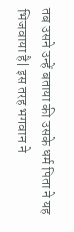तब उसने उन्हें बताया की उसके धर्म पिता ने यह भिजवाया है| इस तरह भगवान ने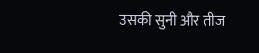उसकी सुनी और तीज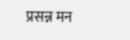प्रसन्न मन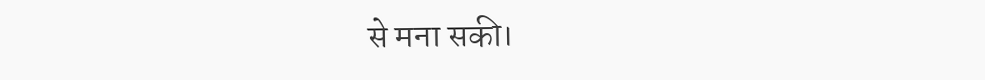से मना सकी।